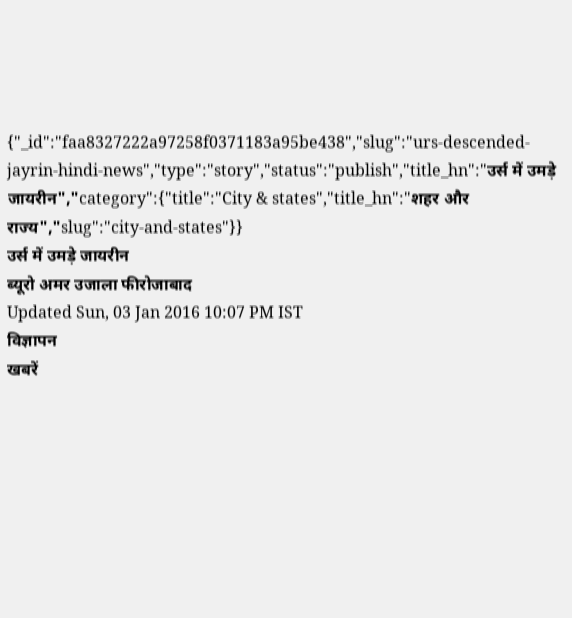{"_id":"faa8327222a97258f0371183a95be438","slug":"urs-descended-jayrin-hindi-news","type":"story","status":"publish","title_hn":"उर्स में उमड़े जायरीन","category":{"title":"City & states","title_hn":"शहर और राज्य","slug":"city-and-states"}}
उर्स में उमड़े जायरीन
ब्यूरो अमर उजाला फीरोजाबाद
Updated Sun, 03 Jan 2016 10:07 PM IST
विज्ञापन
खबरें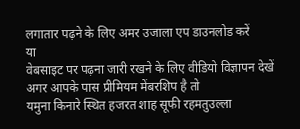लगातार पढ़ने के लिए अमर उजाला एप डाउनलोड करें
या
वेबसाइट पर पढ़ना जारी रखने के लिए वीडियो विज्ञापन देखें
अगर आपके पास प्रीमियम मेंबरशिप है तो
यमुना किनारे स्थित हजरत शाह सूफी रहमतुउल्ला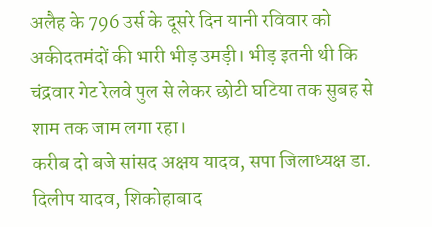अलैह के 796 उर्स के दूसरे दिन यानी रविवार को अकीदतमंदों की भारी भीड़ उमड़ी। भीड़ इतनी थी कि चंद्रवार गेट रेलवे पुल से लेकर छोटी घटिया तक सुबह से शाम तक जाम लगा रहा।
करीब दो बजे सांसद अक्षय यादव, सपा जिलाध्यक्ष डा. दिलीप यादव, शिकोहाबाद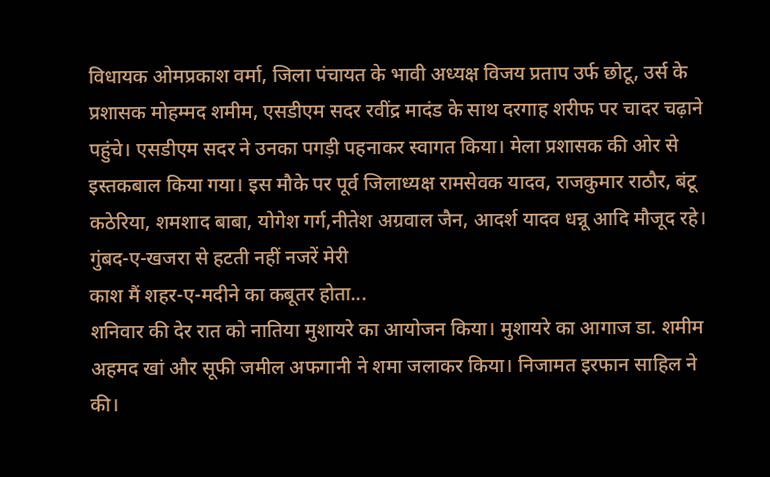विधायक ओमप्रकाश वर्मा, जिला पंचायत के भावी अध्यक्ष विजय प्रताप उर्फ छोटू, उर्स के प्रशासक मोहम्मद शमीम, एसडीएम सदर रवींद्र मादंड के साथ दरगाह शरीफ पर चादर चढ़ाने पहुंचे। एसडीएम सदर ने उनका पगड़ी पहनाकर स्वागत किया। मेला प्रशासक की ओर से इस्तकबाल किया गया। इस मौके पर पूर्व जिलाध्यक्ष रामसेवक यादव, राजकुमार राठौर, बंटू कठेरिया, शमशाद बाबा, योगेश गर्ग,नीतेश अग्रवाल जैन, आदर्श यादव धन्नू आदि मौजूद रहे।
गुंबद-ए-खजरा से हटती नहीं नजरें मेरी
काश मैं शहर-ए-मदीने का कबूतर होता...
शनिवार की देर रात को नातिया मुशायरे का आयोजन किया। मुशायरे का आगाज डा. शमीम अहमद खां और सूफी जमील अफगानी ने शमा जलाकर किया। निजामत इरफान साहिल ने की।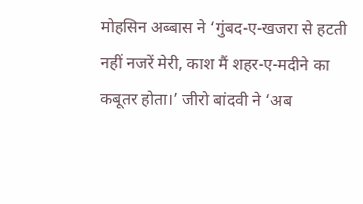मोहसिन अब्बास ने ‘गुंबद-ए-खजरा से हटती नहीं नजरें मेरी, काश मैं शहर-ए-मदीने का कबूतर होता।’ जीरो बांदवी ने ‘अब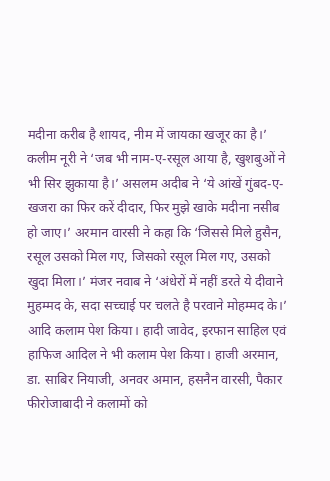मदीना करीब है शायद, नीम में जायका खजूर का है।’ कलीम नूरी ने ‘जब भी नाम-ए-रसूल आया है, खुशबुओं ने भी सिर झुकाया है।’ असलम अदीब ने ‘ये आंखें गुंबद-ए-खजरा का फिर करें दीदार, फिर मुझे खाके मदीना नसीब हो जाए।’ अरमान वारसी ने कहा कि ‘जिससे मिले हुसैन, रसूल उसको मिल गए, जिसको रसूल मिल गए, उसको खुदा मिला।’ मंजर नवाब ने ‘अंधेरों में नहीं डरते ये दीवाने मुहम्मद के, सदा सच्चाई पर चलते है परवाने मोहम्मद के।’ आदि कलाम पेश किया। हादी जावेद, इरफान साहिल एवं हाफिज आदिल ने भी कलाम पेश किया। हाजी अरमान, डा. साबिर नियाजी, अनवर अमान, हसनैन वारसी, पैकार फीरोजाबादी ने कलामों को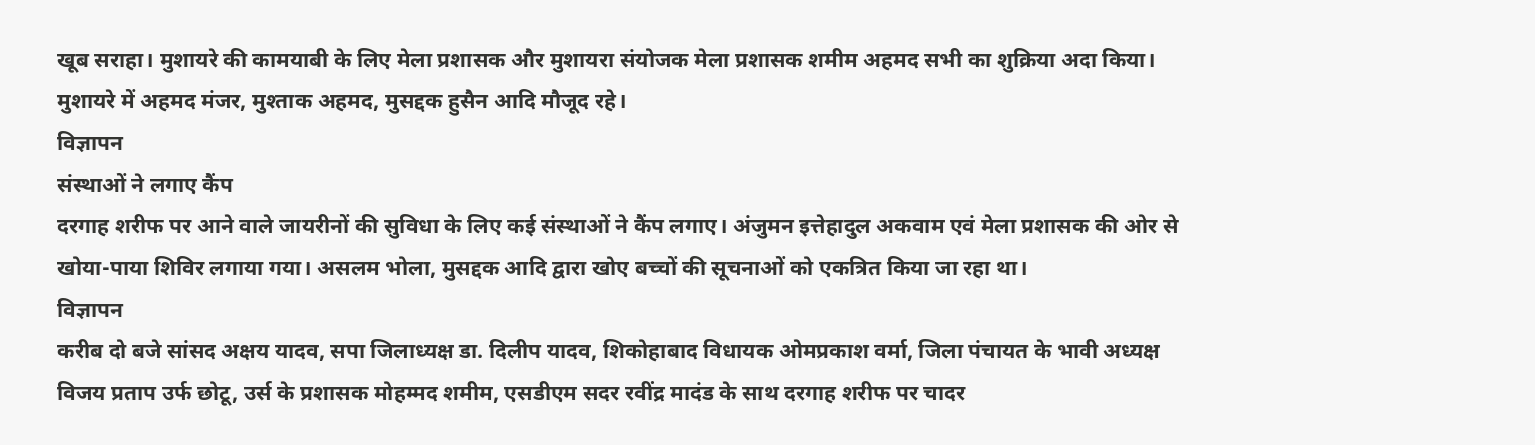खूब सराहा। मुशायरे की कामयाबी के लिए मेला प्रशासक और मुशायरा संयोजक मेला प्रशासक शमीम अहमद सभी का शुक्रिया अदा किया। मुशायरे में अहमद मंजर, मुश्ताक अहमद, मुसद्दक हुसैन आदि मौजूद रहे।
विज्ञापन
संस्थाओं ने लगाए कैंप
दरगाह शरीफ पर आने वाले जायरीनों की सुविधा के लिए कई संस्थाओं ने कैंप लगाए। अंजुमन इत्तेहादुल अकवाम एवं मेला प्रशासक की ओर से खोया-पाया शिविर लगाया गया। असलम भोला, मुसद्दक आदि द्वारा खोए बच्चों की सूचनाओं को एकत्रित किया जा रहा था।
विज्ञापन
करीब दो बजे सांसद अक्षय यादव, सपा जिलाध्यक्ष डा. दिलीप यादव, शिकोहाबाद विधायक ओमप्रकाश वर्मा, जिला पंचायत के भावी अध्यक्ष विजय प्रताप उर्फ छोटू, उर्स के प्रशासक मोहम्मद शमीम, एसडीएम सदर रवींद्र मादंड के साथ दरगाह शरीफ पर चादर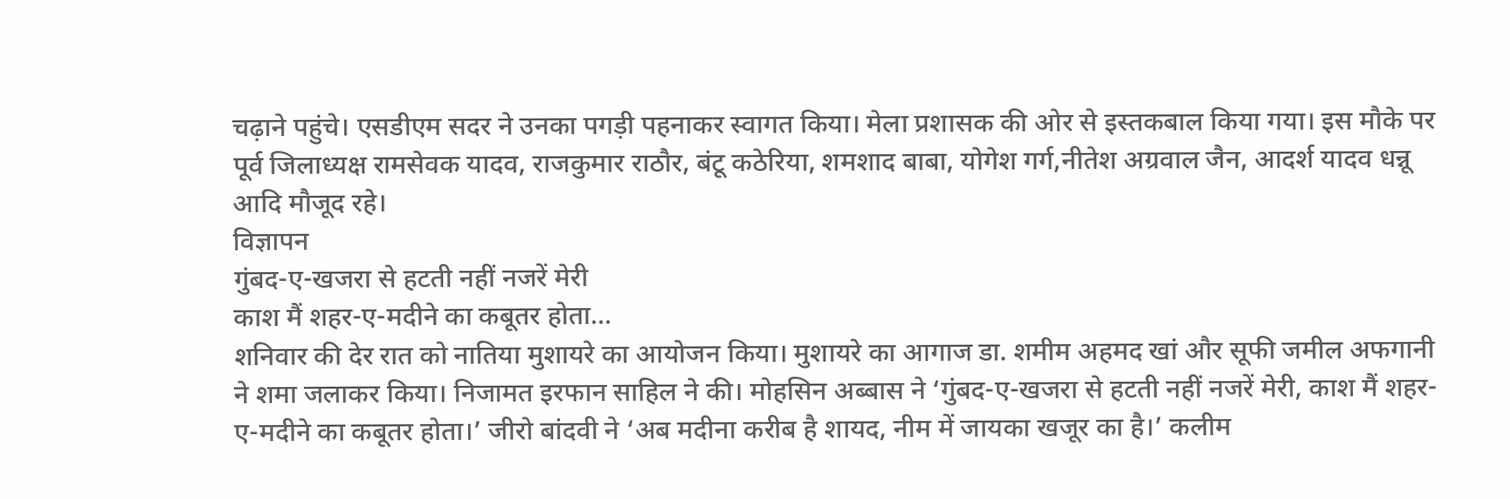चढ़ाने पहुंचे। एसडीएम सदर ने उनका पगड़ी पहनाकर स्वागत किया। मेला प्रशासक की ओर से इस्तकबाल किया गया। इस मौके पर पूर्व जिलाध्यक्ष रामसेवक यादव, राजकुमार राठौर, बंटू कठेरिया, शमशाद बाबा, योगेश गर्ग,नीतेश अग्रवाल जैन, आदर्श यादव धन्नू आदि मौजूद रहे।
विज्ञापन
गुंबद-ए-खजरा से हटती नहीं नजरें मेरी
काश मैं शहर-ए-मदीने का कबूतर होता...
शनिवार की देर रात को नातिया मुशायरे का आयोजन किया। मुशायरे का आगाज डा. शमीम अहमद खां और सूफी जमील अफगानी ने शमा जलाकर किया। निजामत इरफान साहिल ने की। मोहसिन अब्बास ने ‘गुंबद-ए-खजरा से हटती नहीं नजरें मेरी, काश मैं शहर-ए-मदीने का कबूतर होता।’ जीरो बांदवी ने ‘अब मदीना करीब है शायद, नीम में जायका खजूर का है।’ कलीम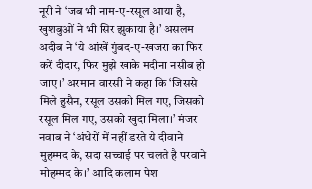नूरी ने ‘जब भी नाम-ए-रसूल आया है, खुशबुओं ने भी सिर झुकाया है।’ असलम अदीब ने ‘ये आंखें गुंबद-ए-खजरा का फिर करें दीदार, फिर मुझे खाके मदीना नसीब हो जाए।’ अरमान वारसी ने कहा कि ‘जिससे मिले हुसैन, रसूल उसको मिल गए, जिसको रसूल मिल गए, उसको खुदा मिला।’ मंजर नवाब ने ‘अंधेरों में नहीं डरते ये दीवाने मुहम्मद के, सदा सच्चाई पर चलते है परवाने मोहम्मद के।’ आदि कलाम पेश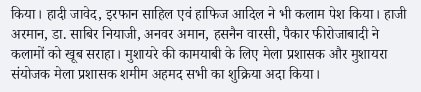किया। हादी जावेद, इरफान साहिल एवं हाफिज आदिल ने भी कलाम पेश किया। हाजी अरमान, डा. साबिर नियाजी, अनवर अमान, हसनैन वारसी, पैकार फीरोजाबादी ने कलामों को खूब सराहा। मुशायरे की कामयाबी के लिए मेला प्रशासक और मुशायरा संयोजक मेला प्रशासक शमीम अहमद सभी का शुक्रिया अदा किया।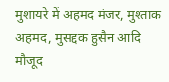मुशायरे में अहमद मंजर, मुश्ताक अहमद, मुसद्दक हुसैन आदि मौजूद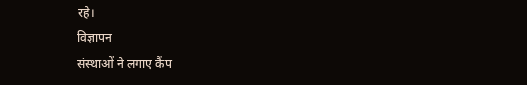रहे।
विज्ञापन
संस्थाओं ने लगाए कैंप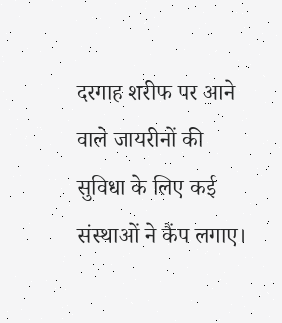दरगाह शरीफ पर आने वाले जायरीनों की सुविधा के लिए कई संस्थाओं ने कैंप लगाए।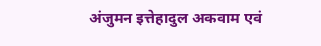अंजुमन इत्तेहादुल अकवाम एवं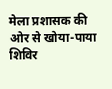मेला प्रशासक की ओर से खोया-पाया शिविर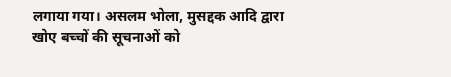लगाया गया। असलम भोला, मुसद्दक आदि द्वारा खोए बच्चों की सूचनाओं को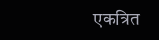एकत्रित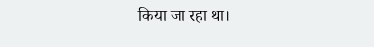किया जा रहा था।